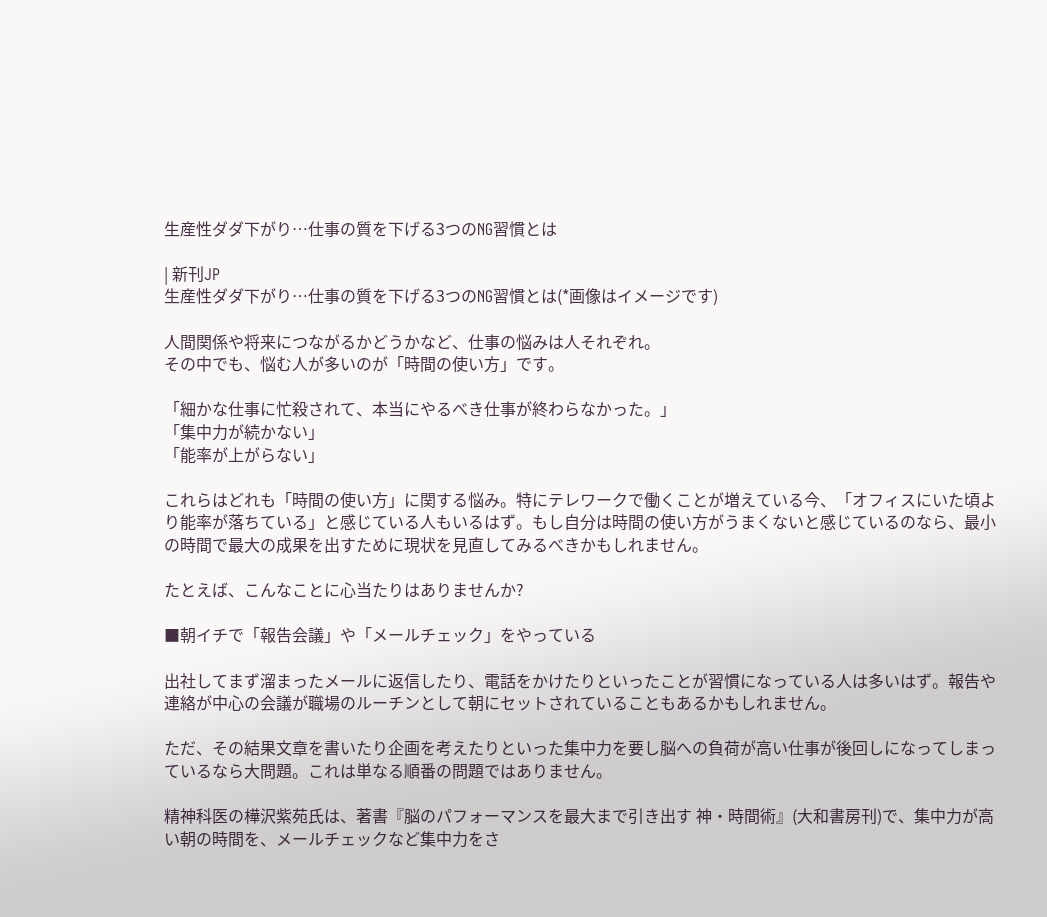生産性ダダ下がり…仕事の質を下げる3つのNG習慣とは

| 新刊JP
生産性ダダ下がり…仕事の質を下げる3つのNG習慣とは(*画像はイメージです)

人間関係や将来につながるかどうかなど、仕事の悩みは人それぞれ。
その中でも、悩む人が多いのが「時間の使い方」です。

「細かな仕事に忙殺されて、本当にやるべき仕事が終わらなかった。」
「集中力が続かない」
「能率が上がらない」

これらはどれも「時間の使い方」に関する悩み。特にテレワークで働くことが増えている今、「オフィスにいた頃より能率が落ちている」と感じている人もいるはず。もし自分は時間の使い方がうまくないと感じているのなら、最小の時間で最大の成果を出すために現状を見直してみるべきかもしれません。

たとえば、こんなことに心当たりはありませんか?

■朝イチで「報告会議」や「メールチェック」をやっている

出社してまず溜まったメールに返信したり、電話をかけたりといったことが習慣になっている人は多いはず。報告や連絡が中心の会議が職場のルーチンとして朝にセットされていることもあるかもしれません。

ただ、その結果文章を書いたり企画を考えたりといった集中力を要し脳への負荷が高い仕事が後回しになってしまっているなら大問題。これは単なる順番の問題ではありません。

精神科医の樺沢紫苑氏は、著書『脳のパフォーマンスを最大まで引き出す 神・時間術』(大和書房刊)で、集中力が高い朝の時間を、メールチェックなど集中力をさ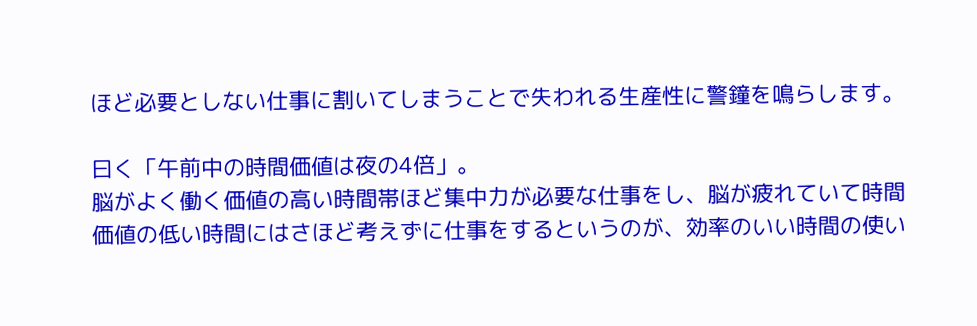ほど必要としない仕事に割いてしまうことで失われる生産性に警鐘を鳴らします。

曰く「午前中の時間価値は夜の4倍」。
脳がよく働く価値の高い時間帯ほど集中力が必要な仕事をし、脳が疲れていて時間価値の低い時間にはさほど考えずに仕事をするというのが、効率のいい時間の使い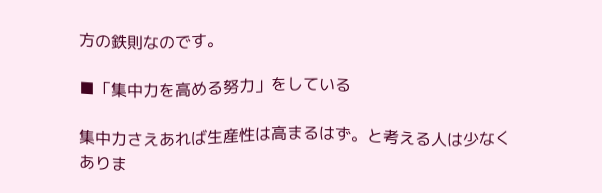方の鉄則なのです。

■「集中力を高める努力」をしている

集中力さえあれば生産性は高まるはず。と考える人は少なくありま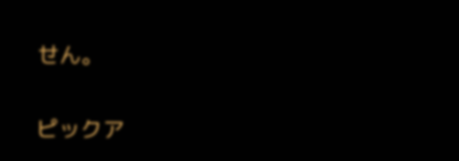せん。

ピックア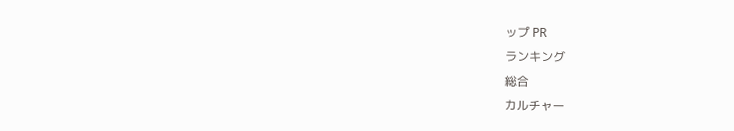ップ PR
ランキング
総合
カルチャー